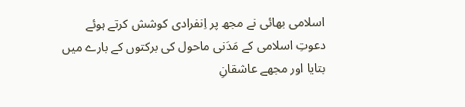اسلامی بھائی نے مجھ پر اِنفرادی کوشش کرتے ہوئے دعوتِ اسلامی کے مَدَنی ماحول کی برکتوں کے بارے میں بتایا اور مجھے عاشقانِ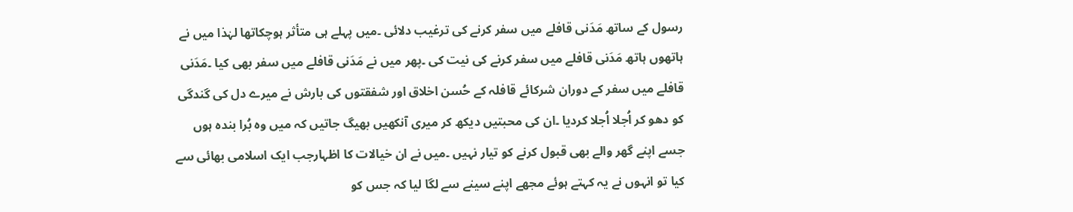رسول کے ساتھ مَدَنی قافلے میں سفر کرنے کی ترغیب دلائی ۔میں پہلے ہی متأثر ہوچکاتھا لہٰذا میں نے ہاتھوں ہاتھ مَدَنی قافلے میں سفر کرنے کی نیت کی ۔پھر میں نے مَدَنی قافلے میں سفر بھی کیا ۔مَدَنی قافلے میں سفر کے دوران شرکائے قافلہ کے حُسن اخلاق اور شفقتوں کی بارش نے میرے دل کی گندگی کو دھو کر اُجلا اُجلا کردیا ۔ان کی محبتیں دیکھ کر میری آنکھیں بھیگ جاتیں کہ میں وہ بُرا بندہ ہوں جسے اپنے گھر والے بھی قبول کرنے کو تیار نہیں ۔ميں نے ان خيالات کا اظہارجب ایک اسلامی بھائی سے کيا تو انہوں نے یہ کہتے ہوئے مجھے اپنے سينے سے لگا ليا کہ جس کو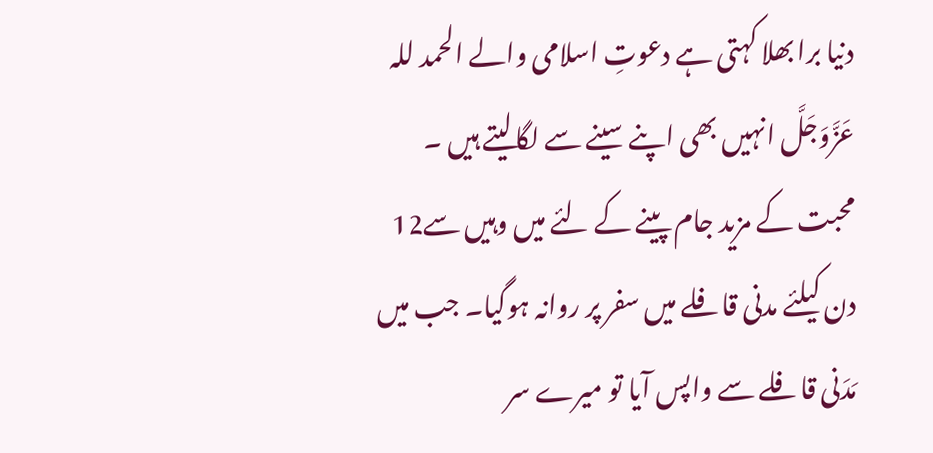دنيا برا بھلا کہتی ہے دعوتِ اسلامی والے الحمد للہ عَزَّوَجَلَّ انہيں بھی اپنے سینے سے لگالیتے ہيں ۔ محبت کے مزید جام پینے کے لئے میں وہیں سے12 دن کیلئے مدنی قافلے ميں سفر پر روانہ ہوگيا۔ جب ميں مَدَنی قافلے سے واپس آيا تو ميرے سر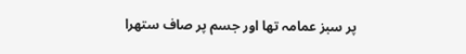پر سبز عمامہ تھا اور جسم پر صاف ستھرا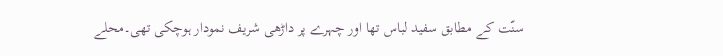سنّت کے مطابق سفيد لباس تھا اور چہرے پر داڑھی شريف نمودار ہوچکی تھی۔محلے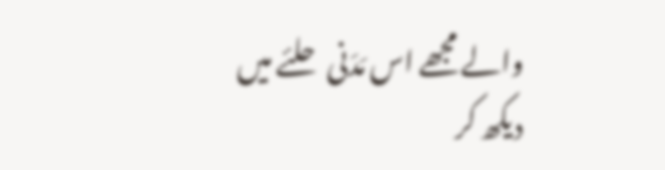والے مجھے اس مَدَنی حلئے میں دیکھ کر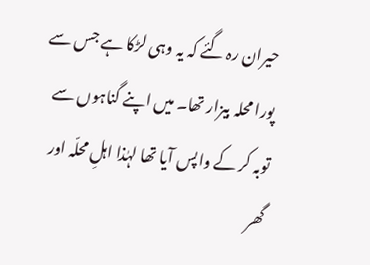حيران رہ گئے کہ يہ وہی لڑکا ہے جس سے پورا محلہ بیزار تھا۔ میں اپنے گناہوں سے توبہ کر کے واپس آیا تھا لہٰذا اہلِ محلّہ اور گھر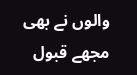والوں نے بھی مجھے قبول